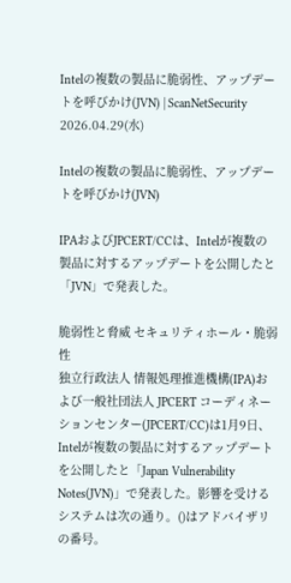Intelの複数の製品に脆弱性、アップデートを呼びかけ(JVN) | ScanNetSecurity
2026.04.29(水)

Intelの複数の製品に脆弱性、アップデートを呼びかけ(JVN)

IPAおよびJPCERT/CCは、Intelが複数の製品に対するアップデートを公開したと「JVN」で発表した。

脆弱性と脅威 セキュリティホール・脆弱性
独立行政法人 情報処理推進機構(IPA)および一般社団法人 JPCERT コーディネーションセンター(JPCERT/CC)は1月9日、Intelが複数の製品に対するアップデートを公開したと「Japan Vulnerability Notes(JVN)」で発表した。影響を受けるシステムは次の通り。()はアドバイザリの番号。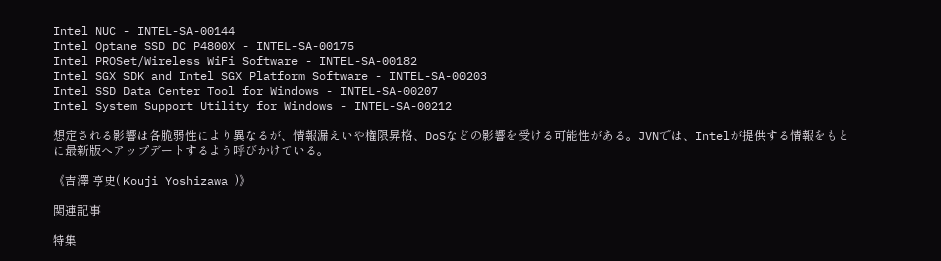Intel NUC - INTEL-SA-00144
Intel Optane SSD DC P4800X - INTEL-SA-00175
Intel PROSet/Wireless WiFi Software - INTEL-SA-00182
Intel SGX SDK and Intel SGX Platform Software - INTEL-SA-00203
Intel SSD Data Center Tool for Windows - INTEL-SA-00207
Intel System Support Utility for Windows - INTEL-SA-00212

想定される影響は各脆弱性により異なるが、情報漏えいや権限昇格、DoSなどの影響を受ける可能性がある。JVNでは、Intelが提供する情報をもとに最新版へアップデートするよう呼びかけている。

《吉澤 亨史( Kouji Yoshizawa )》

関連記事

特集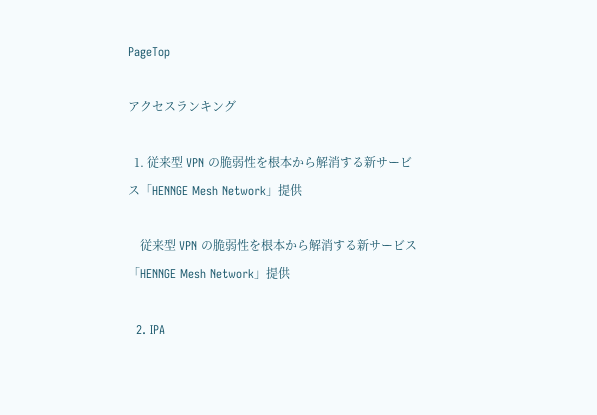PageTop

アクセスランキング

  1. 従来型 VPN の脆弱性を根本から解消する新サービス「HENNGE Mesh Network」提供

    従来型 VPN の脆弱性を根本から解消する新サービス「HENNGE Mesh Network」提供

  2. IPA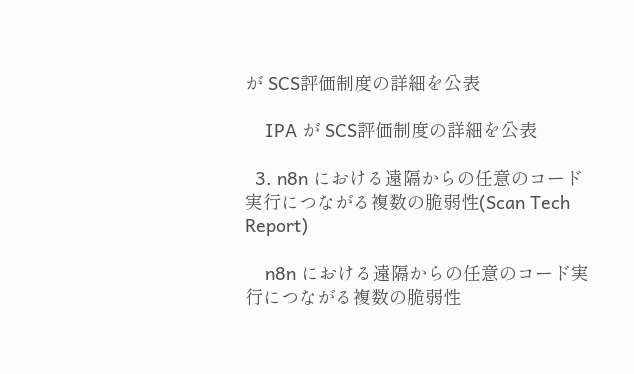が SCS評価制度の詳細を公表

    IPA が SCS評価制度の詳細を公表

  3. n8n における遠隔からの任意のコード実行につながる複数の脆弱性(Scan Tech Report)

    n8n における遠隔からの任意のコード実行につながる複数の脆弱性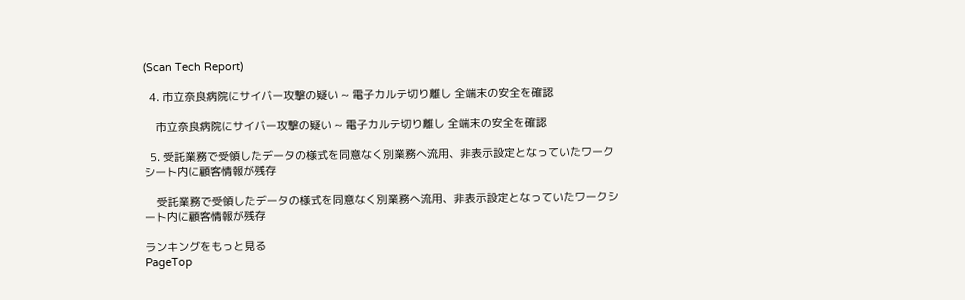(Scan Tech Report)

  4. 市立奈良病院にサイバー攻撃の疑い ~ 電子カルテ切り離し 全端末の安全を確認

    市立奈良病院にサイバー攻撃の疑い ~ 電子カルテ切り離し 全端末の安全を確認

  5. 受託業務で受領したデータの様式を同意なく別業務へ流用、非表示設定となっていたワークシート内に顧客情報が残存

    受託業務で受領したデータの様式を同意なく別業務へ流用、非表示設定となっていたワークシート内に顧客情報が残存

ランキングをもっと見る
PageTop